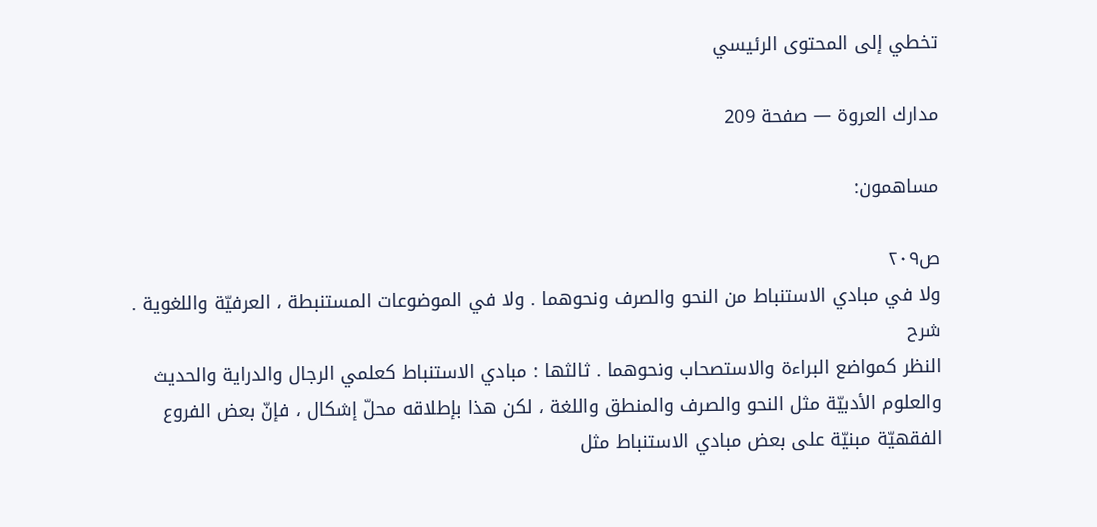تخطي إلى المحتوى الرئيسي

مدارك العروة — صفحة 209

مساهمون:

ص٢٠٩
ولا في مبادي الاستنباط من النحو والصرف ونحوهما . ولا في الموضوعات المستنبطة ، العرفيّة واللغوية .
شرح
النظر كمواضع البراءة والاستصحاب ونحوهما . ثالثها : مبادي الاستنباط كعلمي الرجال والدراية والحديث والعلوم الأدبيّة مثل النحو والصرف والمنطق واللغة ، لكن هذا بإطلاقه محلّ إشكال ، فإنّ بعض الفروع الفقهيّة مبنيّة على بعض مبادي الاستنباط مثل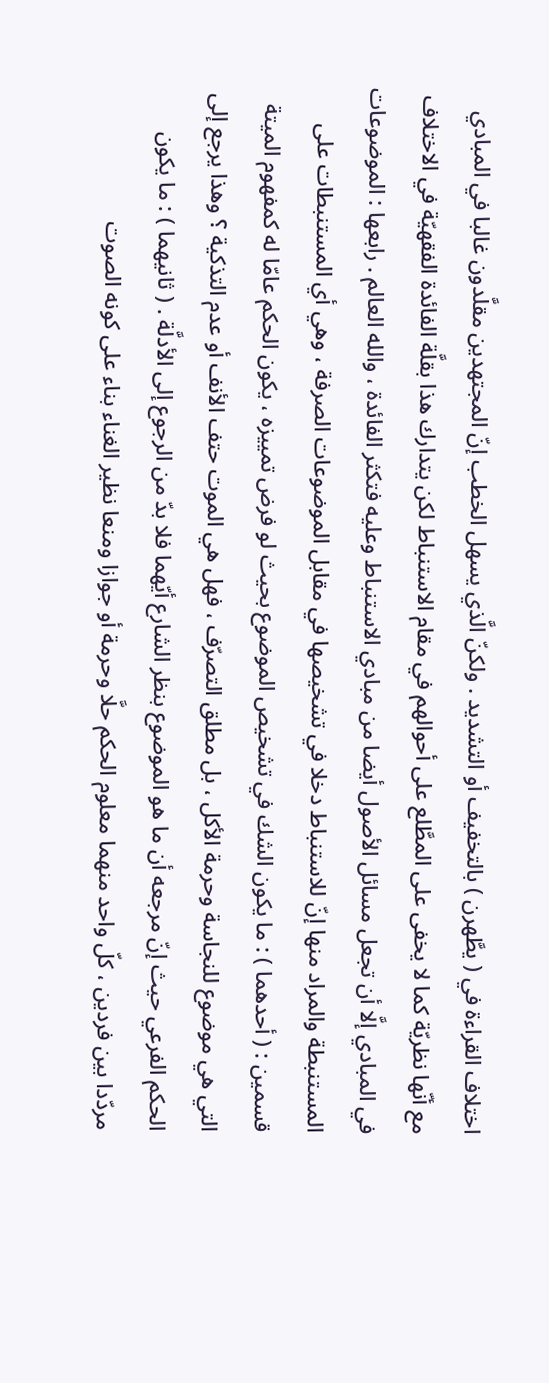اختلاف القراءة في ( يطَّهرن ) بالتخفيف أو التشديد . ولكنّ الَّذي يسهل الخطب إنّ المجتهدين مقلَّدون غالبا في المبادي مع أنّها نظريّة كما لا يخفى على المطَّلع على أحوالهم في مقام الاستنباط لكن يتدارك هذا بقلَّة الفائدة الفقهيّة في الاختلاف في المبادي إلَّا أن تجعل مسائل الأصول أيضا من مبادي الاستنباط وعليه فتكثر الفائدة ، والله العالم . رابعها : الموضوعات المستنبطة والمراد منها إنّ للاستنباط دخلا في تشخيصها في مقابل الموضوعات الصرفة ، وهي أي المستنبطات على قسمين : ( أحدهما ) : ما يكون الشك في تشخيص الموضوع بحيث لو فرض تمييزه ، يكون الحكم عامّا له كمفهوم الميتة التي هي موضوع للنجاسة وحرمة الأكل ، بل مطلق التصرّف ، فهل هي الموت حتف الأنف أو عدم التذكية ؟ وهذا يرجع إلى الحكم الفرعي حيث إنّ مرجعه أن ما هو الموضوع بنظر الشارع أيّهما فلا بدّ من الرجوع إلى الأدلَّة . ( ثانيهما ) : ما يكون مردّدا بين فردين ، كلّ واحد منهما معلوم الحكم حلَّا وحرمة أو جوازا ومنعا نظير الغناء بناء على كونه الصوت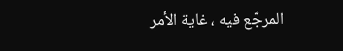المرجّع فيه ، غاية الأمر